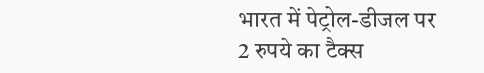भारत में पेट्रोल-डीजल पर 2 रुपये का टैक्स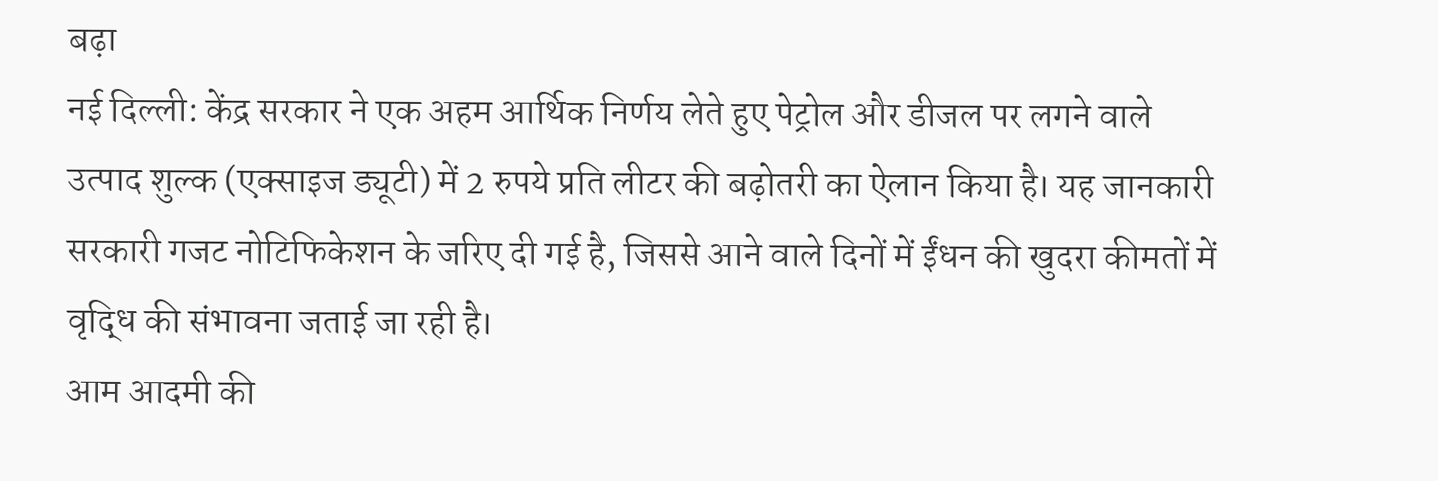बढ़ा
नई दिल्ली: केंद्र सरकार ने एक अहम आर्थिक निर्णय लेते हुए पेट्रोल और डीजल पर लगने वाले उत्पाद शुल्क (एक्साइज ड्यूटी) में 2 रुपये प्रति लीटर की बढ़ोतरी का ऐलान किया है। यह जानकारी सरकारी गजट नोटिफिकेशन के जरिए दी गई है, जिससे आने वाले दिनों में ईंधन की खुदरा कीमतों में वृद्धि की संभावना जताई जा रही है।
आम आदमी की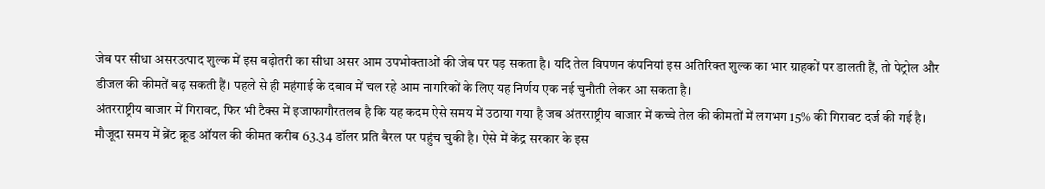जेब पर सीधा असरउत्पाद शुल्क में इस बढ़ोतरी का सीधा असर आम उपभोक्ताओं की जेब पर पड़ सकता है। यदि तेल विपणन कंपनियां इस अतिरिक्त शुल्क का भार ग्राहकों पर डालती हैं, तो पेट्रोल और डीजल की कीमतें बढ़ सकती हैं। पहले से ही महंगाई के दबाव में चल रहे आम नागरिकों के लिए यह निर्णय एक नई चुनौती लेकर आ सकता है।
अंतरराष्ट्रीय बाजार में गिरावट, फिर भी टैक्स में इजाफागौरतलब है कि यह कदम ऐसे समय में उठाया गया है जब अंतरराष्ट्रीय बाजार में कच्चे तेल की कीमतों में लगभग 15% की गिरावट दर्ज की गई है। मौजूदा समय में ब्रेंट क्रूड ऑयल की कीमत करीब 63.34 डॉलर प्रति बैरल पर पहुंच चुकी है। ऐसे में केंद्र सरकार के इस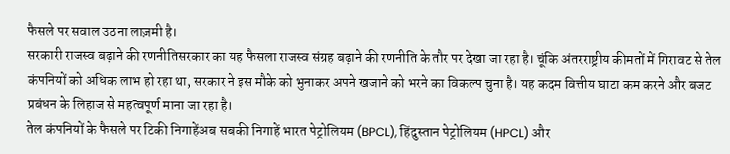फैसले पर सवाल उठना लाज़मी है।
सरकारी राजस्व बढ़ाने की रणनीतिसरकार का यह फैसला राजस्व संग्रह बढ़ाने की रणनीति के तौर पर देखा जा रहा है। चूंकि अंतरराष्ट्रीय कीमतों में गिरावट से तेल कंपनियों को अधिक लाभ हो रहा था, सरकार ने इस मौके को भुनाकर अपने खजाने को भरने का विकल्प चुना है। यह कदम वित्तीय घाटा कम करने और बजट प्रबंधन के लिहाज से महत्वपूर्ण माना जा रहा है।
तेल कंपनियों के फैसले पर टिकी निगाहेंअब सबकी निगाहें भारत पेट्रोलियम (BPCL), हिंदुस्तान पेट्रोलियम (HPCL) और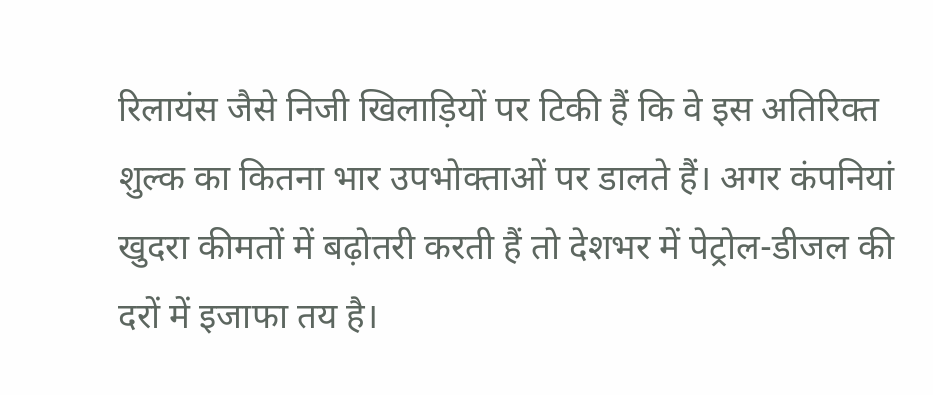रिलायंस जैसे निजी खिलाड़ियों पर टिकी हैं कि वे इस अतिरिक्त शुल्क का कितना भार उपभोक्ताओं पर डालते हैं। अगर कंपनियां खुदरा कीमतों में बढ़ोतरी करती हैं तो देशभर में पेट्रोल-डीजल की दरों में इजाफा तय है।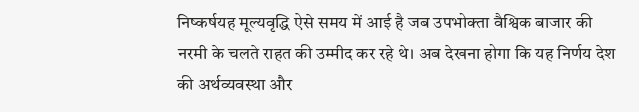निष्कर्षयह मूल्यवृद्धि ऐसे समय में आई है जब उपभोक्ता वैश्विक बाजार की नरमी के चलते राहत की उम्मीद कर रहे थे। अब देखना होगा कि यह निर्णय देश की अर्थव्यवस्था और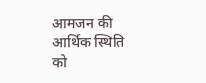आमजन की आर्थिक स्थिति को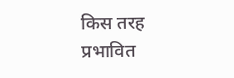किस तरह प्रभावित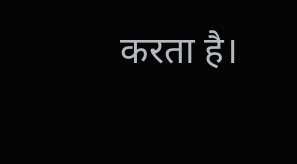करता है।